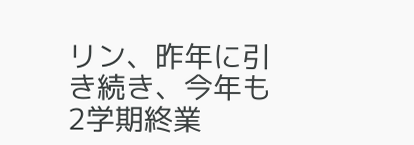リン、昨年に引き続き、今年も2学期終業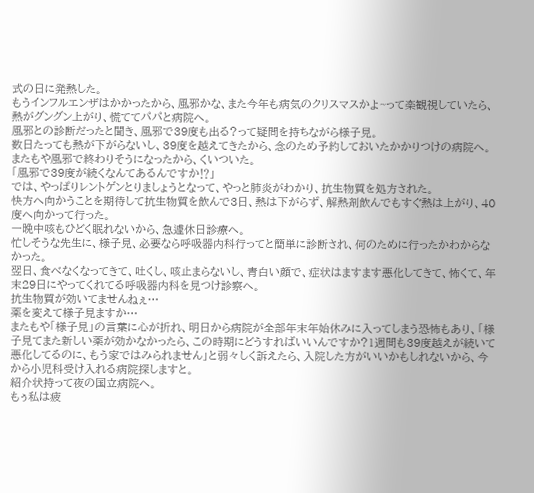式の日に発熱した。
もうインフルエンザはかかったから、風邪かな、また今年も病気のクリスマスかよ~って楽観視していたら、熱がグングン上がり、慌ててパパと病院へ。
風邪との診断だったと聞き、風邪で39度も出る?って疑問を持ちながら様子見。
数日たっても熱が下がらないし、39度を越えてきたから、念のため予約しておいたかかりつけの病院へ。またもや風邪で終わりそうになったから、くいついた。
「風邪で39度が続くなんてあるんですか⁉」
では、やっぱりレントゲンとりましょうとなって、やっと肺炎がわかり、抗生物質を処方された。
快方へ向かうことを期待して抗生物質を飲んで3日、熱は下がらず、解熱剤飲んでもすぐ熱は上がり、40度へ向かって行った。
一晩中咳もひどく眠れないから、急遽休日診療へ。
忙しそうな先生に、様子見、必要なら呼吸器内科行ってと簡単に診断され、何のために行ったかわからなかった。
翌日、食べなくなってきて、吐くし、咳止まらないし、青白い顔で、症状はますます悪化してきて、怖くて、年末29日にやってくれてる呼吸器内科を見つけ診察へ。
抗生物質が効いてませんねぇ…
薬を変えて様子見ますか…
またもや「様子見」の言葉に心が折れ、明日から病院が全部年末年始休みに入ってしまう恐怖もあり、「様子見てまた新しい薬が効かなかったら、この時期にどうすればいいんですか?1週間も39度越えが続いて悪化してるのに、もう家ではみられません」と弱々しく訴えたら、入院した方がいいかもしれないから、今から小児科受け入れる病院探しますと。
紹介状持って夜の国立病院へ。
もぅ私は疲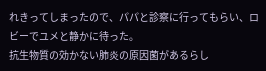れきってしまったので、パパと診察に行ってもらい、ロビーでユメと静かに待った。
抗生物質の効かない肺炎の原因菌があるらし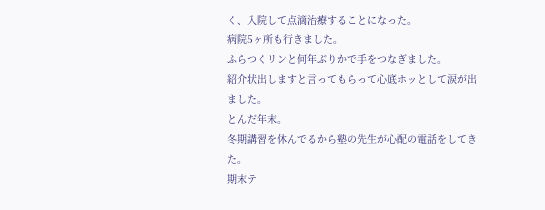く、入院して点滴治療することになった。
病院5ヶ所も行きました。
ふらつくリンと何年ぶりかで手をつなぎました。
紹介状出しますと言ってもらって心底ホッとして涙が出ました。
とんだ年末。
冬期講習を休んでるから塾の先生が心配の電話をしてきた。
期末テ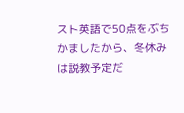スト英語で50点をぶちかましたから、冬休みは説教予定だ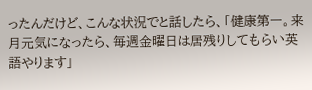ったんだけど、こんな状況でと話したら、「健康第一。来月元気になったら、毎週金曜日は居残りしてもらい英語やります」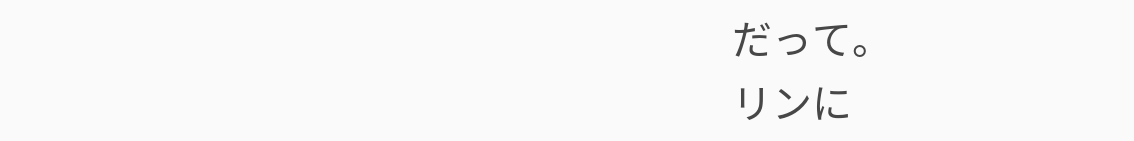だって。
リンに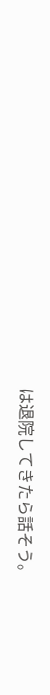は退院してきたら話そう。